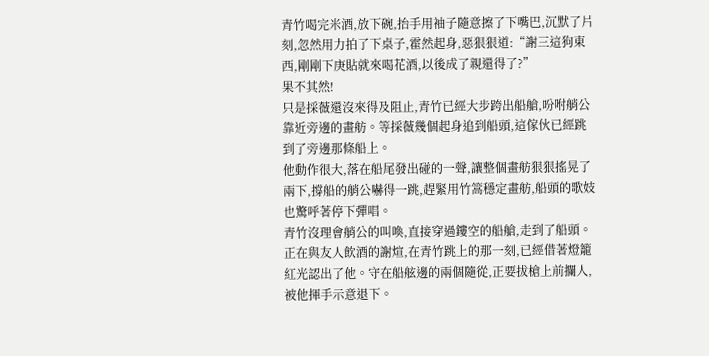青竹喝完米酒,放下碗,抬手用袖子隨意擦了下嘴巴,沉默了片刻,忽然用力拍了下桌子,霍然起身,惡狠狠道:“謝三這狗東西,剛剛下庚貼就來喝花酒,以後成了親還得了?”
果不其然!
只是採薇還沒來得及阻止,青竹已經大步跨出船艙,吩咐艄公靠近旁邊的畫舫。等採薇幾個起身追到船頭,這傢伙已經跳到了旁邊那條船上。
他動作很大,落在船尾發出碰的一聲,讓整個畫舫狠狠搖晃了兩下,撐船的艄公嚇得一跳,趕緊用竹篙穩定畫舫,船頭的歌妓也驚呼著停下彈唱。
青竹沒理會艄公的叫喚,直接穿過鏤空的船艙,走到了船頭。
正在與友人飲酒的謝煊,在青竹跳上的那一刻,已經借著燈籠紅光認出了他。守在船舷邊的兩個隨從,正要拔槍上前攔人,被他揮手示意退下。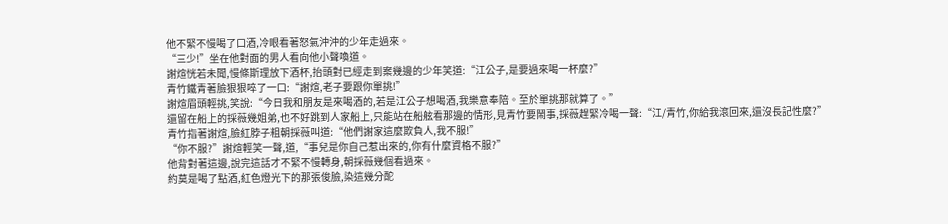他不緊不慢喝了口酒,冷眼看著怒氣沖沖的少年走過來。
“三少!”坐在他對面的男人看向他小聲喚道。
謝煊恍若未聞,慢條斯理放下酒杯,抬頭對已經走到案幾邊的少年笑道:“江公子,是要過來喝一杯麼?”
青竹鐵青著臉狠狠啐了一口:“謝煊,老子要跟你單挑!”
謝煊眉頭輕挑,笑說:“今日我和朋友是來喝酒的,若是江公子想喝酒,我樂意奉陪。至於單挑那就算了。”
還留在船上的採薇幾姐弟,也不好跳到人家船上,只能站在船舷看那邊的情形,見青竹要鬧事,採薇趕緊冷喝一聲:“江/青竹,你給我滾回來,還沒長記性麼?”
青竹指著謝煊,臉紅脖子粗朝採薇叫道:“他們謝家這麼欺負人,我不服!”
“你不服?”謝煊輕笑一聲,道,“事兒是你自己惹出來的,你有什麼資格不服?”
他背對著這邊,說完這話才不緊不慢轉身,朝採薇幾個看過來。
約莫是喝了點酒,紅色燈光下的那張俊臉,染這幾分酡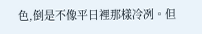色,倒是不像平日裡那樣冷冽。但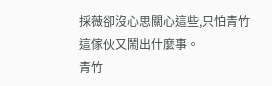採薇卻沒心思關心這些,只怕青竹這傢伙又鬧出什麼事。
青竹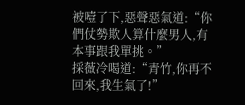被噎了下,惡聲惡氣道:“你們仗勢欺人算什麼男人,有本事跟我單挑。”
採薇冷喝道:“青竹,你再不回來,我生氣了!”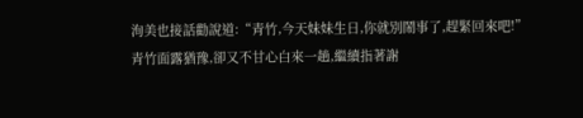洵美也接話勸說道:“青竹,今天妹妹生日,你就別鬧事了,趕緊回來吧!”
青竹面露猶豫,卻又不甘心白來一趟,繼續指著謝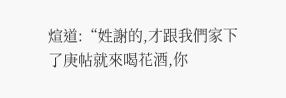煊道:“姓謝的,才跟我們家下了庚帖就來喝花酒,你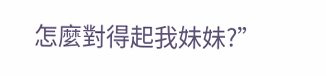怎麼對得起我妹妹?”